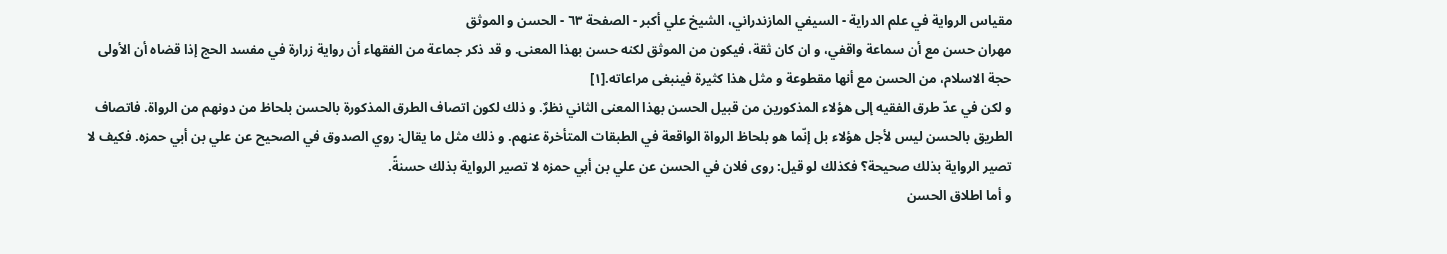مقياس الرواية في علم الدراية - السيفي المازندراني، الشيخ علي أكبر - الصفحة ٦٣ - الحسن و الموثق
مهران حسن مع أن سماعة واقفي، و ان كان ثقة، فيكون من الموثق لكنه حسن بهذا المعنى. و قد ذكر جماعة من الفقهاء أن رواية زرارة في مفسد الحج إذا قضاه أن الأولى حجة الاسلام، من الحسن مع أنها مقطوعة و مثل هذا كثيرة فينبغى مراعاته.[١]
و لكن في عدّ طرق الفقيه إلى هؤلاء المذكورين من قبيل الحسن بهذا المعنى الثاني نظرٌ. و ذلك لكون اتصاف الطرق المذكورة بالحسن بلحاظ من دونهم من الرواة. فاتصاف الطريق بالحسن ليس لأجل هؤلاء بل إنّما هو بلحاظ الرواة الواقعة في الطبقات المتأخرة عنهم. و ذلك مثل ما يقال: روي الصدوق في الصحيح عن علي بن أبي حمزه. فكيف لا تصير الرواية بذلك صحيحة؟ فكذلك لو قيل: روى فلان في الحسن عن علي بن أبي حمزه لا تصير الرواية بذلك حسنةً.
و أما اطلاق الحسن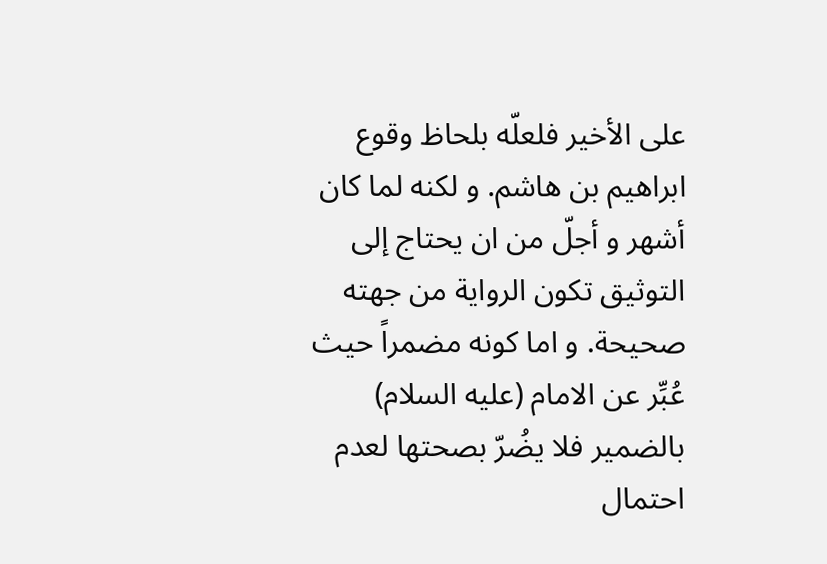على الأخير فلعلّه بلحاظ وقوع ابراهيم بن هاشم. و لكنه لما كان أشهر و أجلّ من ان يحتاج إلى التوثيق تكون الرواية من جهته صحيحة. و اما كونه مضمراً حيث عُبِّر عن الامام (عليه السلام) بالضمير فلا يضُرّ بصحتها لعدم احتمال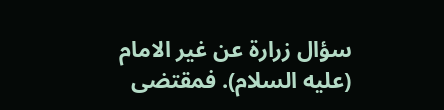سؤال زرارة عن غير الامام (عليه السلام). فمقتضى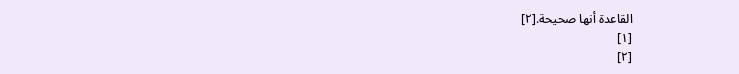القاعدة أنها صحيحة.[٢]
[١]
[٢]